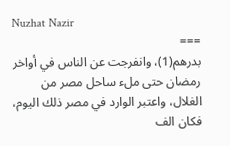Nuzhat Nazir
===
بدرهم(1)، وانفرجت عن الناس في أواخر رمضان حتى ملء ساحل مصر من الغلال، واعتبر الوارد في مصر ذلك اليوم، فكان الف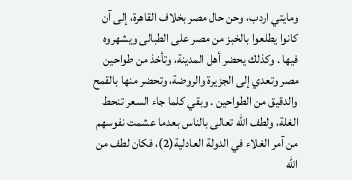ومايتي اردب، وحن حال مصر بخلاف القاهرة، إلى آن كانوا يطلعوا بالخبز من مصر على الطبالى ويشهروه فيها . وكذلك يحضر أهل المدينة، وتأخذ من طواحين مصر وتعدي إلى الجزيرة والروضة، وتحضر منها بالقمح والدقيق من الطواحين . وبقي كلما جاء السعر تنحط الغلة، ولطف الله تعالى بالناس بعدما عشمت نفوسهم من آمر الغلاء في الدولة العادلية(2)، فكان لطف من الله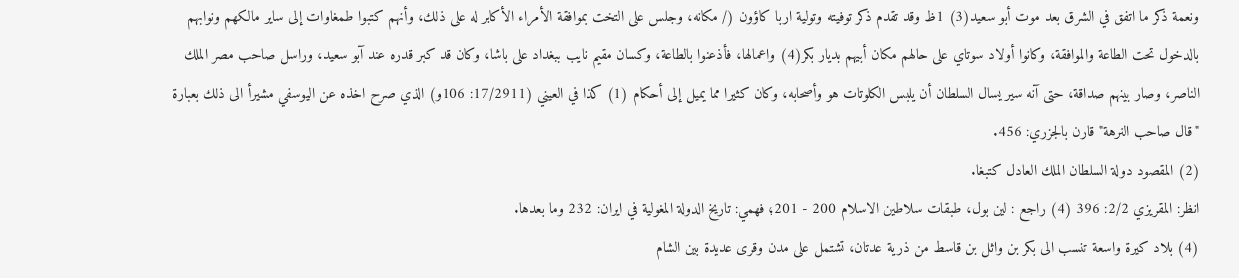ونعمة ذكر ما اتفق في الشرق بعد موت أبو سعيد(3) 1ظ وقد تقدم ذكر توفيته وتولية اربا كاؤون (/ مكانه، وجلس على التخت بموافقة الأمراء الأكابر له على ذلك، وأنهم كتبوا طمغاوات إلى ساير مالكهم ونوابهم بالدخول تحت الطاعة والموافقة، وكانوا أولاد سوتاي على حالهم مكان أبيهم بديار بكر(4) واعمالها، فأذعنوا بالطاعة، وكسان مقيم نايب ببغداد على باشا، وكان قد كبر قدره عند آبو سعيد، وراسل صاحب مصر الملك الناصر، وصار بينهم صداقة، حتى آنه سير يسال السلطان أن يلبس الكلوتات هو وأصحابه، وكان كثيرا مما يميل إلى أحكام (1) كذا في العيني (17/2911: 106و) الذي صرح اخذه عن اليوسفي مشيرأ الى ذلك بعبارة "قال صاحب النرهة" قارن بالجزري: 456.
(2) المقصود دولة السلطان الملك العادل كتبغا.
انظر: المقريزي 2/2: 396 (4) راجع : لين بول، طبقات سلاطين الاسلام 200 - 201؛ فهمي: تاريخ الدولة المغولية في ايران: 232 وما بعدها.
(4) بلاد كيرة واسعة تنسب الى بكر بن واثل بن قاسط من ذرية عدتان، تشتمل على مدن وقرى عديدة بين الشام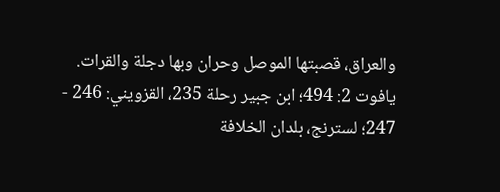والعراق، قصبتها الموصل وحران وبها دجلة والقرات.
يافوت 2: 494؛ ابن جبير رحلة 235، القزويني: 246 - 247؛ لسترنج، بلدان الخلافة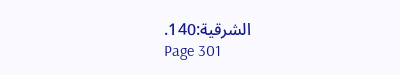الشرقية:140.
Page 301